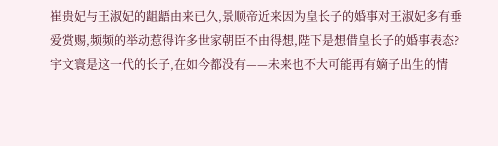崔贵妃与王淑妃的龃龉由来已久,景顺帝近来因为皇长子的婚事对王淑妃多有垂爱赏赐,频频的举动惹得许多世家朝臣不由得想,陛下是想借皇长子的婚事表态?
宇文寰是这一代的长子,在如今都没有——未来也不大可能再有嫡子出生的情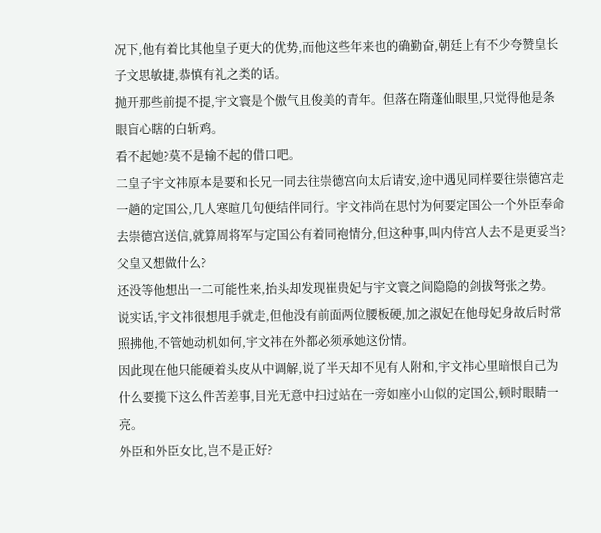况下,他有着比其他皇子更大的优势,而他这些年来也的确勤奋,朝廷上有不少夸赞皇长子文思敏捷,恭慎有礼之类的话。
抛开那些前提不提,宇文寰是个傲气且俊美的青年。但落在隋蓬仙眼里,只觉得他是条眼盲心瞎的白斩鸡。
看不起她?莫不是输不起的借口吧。
二皇子宇文祎原本是要和长兄一同去往崇德宫向太后请安,途中遇见同样要往崇德宫走一趟的定国公,几人寒暄几句便结伴同行。宇文祎尚在思忖为何要定国公一个外臣奉命去崇德宫送信,就算周将军与定国公有着同袍情分,但这种事,叫内侍宫人去不是更妥当?父皇又想做什么?
还没等他想出一二可能性来,抬头却发现崔贵妃与宇文寰之间隐隐的剑拔弩张之势。
说实话,宇文祎很想甩手就走,但他没有前面两位腰板硬,加之淑妃在他母妃身故后时常照拂他,不管她动机如何,宇文祎在外都必须承她这份情。
因此现在他只能硬着头皮从中调解,说了半天却不见有人附和,宇文祎心里暗恨自己为什么要揽下这么件苦差事,目光无意中扫过站在一旁如座小山似的定国公,顿时眼睛一亮。
外臣和外臣女比,岂不是正好?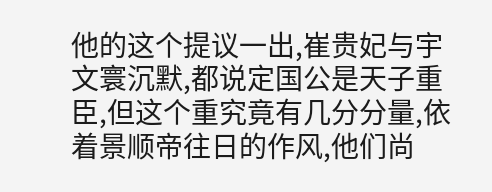他的这个提议一出,崔贵妃与宇文寰沉默,都说定国公是天子重臣,但这个重究竟有几分分量,依着景顺帝往日的作风,他们尚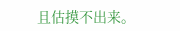且估摸不出来。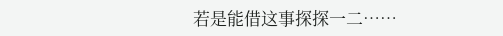若是能借这事探探一二……